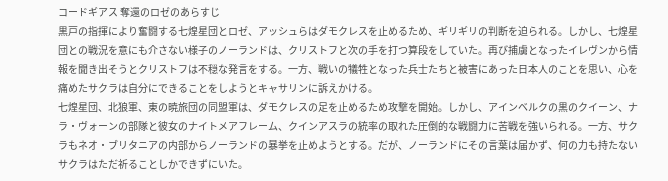コードギアス 奪還のロゼのあらすじ
黒戸の指揮により奮闘する七煌星団とロゼ、アッシュらはダモクレスを止めるため、ギリギリの判断を迫られる。しかし、七煌星団との戦況を意にも介さない様子のノーランドは、クリストフと次の手を打つ算段をしていた。再び捕虜となったイレヴンから情報を聞き出そうとクリストフは不穏な発言をする。一方、戦いの犠牲となった兵士たちと被害にあった日本人のことを思い、心を痛めたサクラは自分にできることをしようとキャサリンに訴えかける。
七煌星団、北狼軍、東の暁旅団の同盟軍は、ダモクレスの足を止めるため攻撃を開始。しかし、アインベルクの黒のクイーン、ナラ・ヴォーンの部隊と彼女のナイトメアフレーム、クインアスラの統率の取れた圧倒的な戦闘力に苦戦を強いられる。一方、サクラもネオ・ブリタニアの内部からノーランドの暴挙を止めようとする。だが、ノーランドにその言葉は届かず、何の力も持たないサクラはただ祈ることしかできずにいた。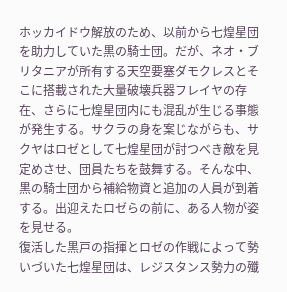ホッカイドウ解放のため、以前から七煌星団を助力していた黒の騎士団。だが、ネオ・ブリタニアが所有する天空要塞ダモクレスとそこに搭載された大量破壊兵器フレイヤの存在、さらに七煌星団内にも混乱が生じる事態が発生する。サクラの身を案じながらも、サクヤはロゼとして七煌星団が討つべき敵を見定めさせ、団員たちを鼓舞する。そんな中、黒の騎士団から補給物資と追加の人員が到着する。出迎えたロゼらの前に、ある人物が姿を見せる。
復活した黒戸の指揮とロゼの作戦によって勢いづいた七煌星団は、レジスタンス勢力の殲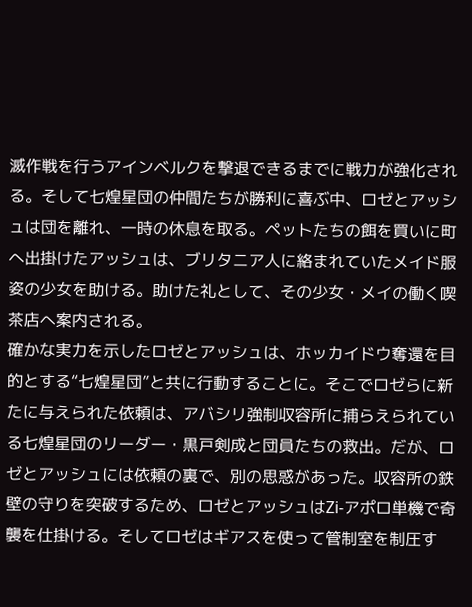滅作戦を行うアインベルクを撃退できるまでに戦力が強化される。そして七煌星団の仲間たちが勝利に喜ぶ中、ロゼとアッシュは団を離れ、一時の休息を取る。ペットたちの餌を買いに町へ出掛けたアッシュは、ブリタニア人に絡まれていたメイド服姿の少女を助ける。助けた礼として、その少女・メイの働く喫茶店へ案内される。
確かな実力を示したロゼとアッシュは、ホッカイドウ奪還を目的とする“七煌星団”と共に行動することに。そこでロゼらに新たに与えられた依頼は、アバシリ強制収容所に捕らえられている七煌星団のリーダー・黒戸剣成と団員たちの救出。だが、ロゼとアッシュには依頼の裏で、別の思惑があった。収容所の鉄壁の守りを突破するため、ロゼとアッシュはZi-アポロ単機で奇襲を仕掛ける。そしてロゼはギアスを使って管制室を制圧す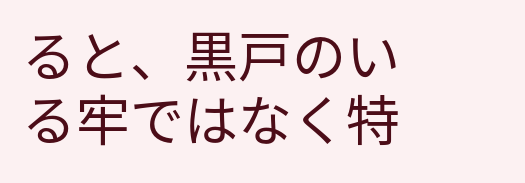ると、黒戸のいる牢ではなく特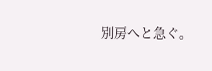別房へと急ぐ。